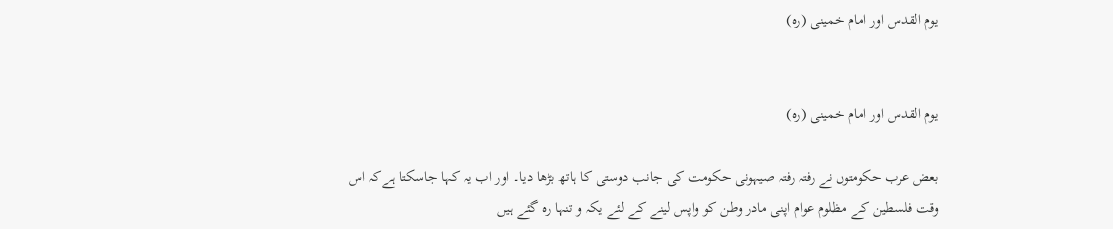یوم القدس اور امام خمینی (رہ)


یوم القدس اور امام خمینی (رہ)

بعض عرب حکومتوں نے رفتہ رفتہ صیہونی حکومت کی جانب دوستی کا ہاتھ بڑھا دیا۔ اور اب یہ کہا جاسکتا ہےکہ اس وقت فلسطین کے مظلوم عوام اپنی مادر وطن کو واپس لینے کے لئے یکہ و تنہا رہ گئے ہیں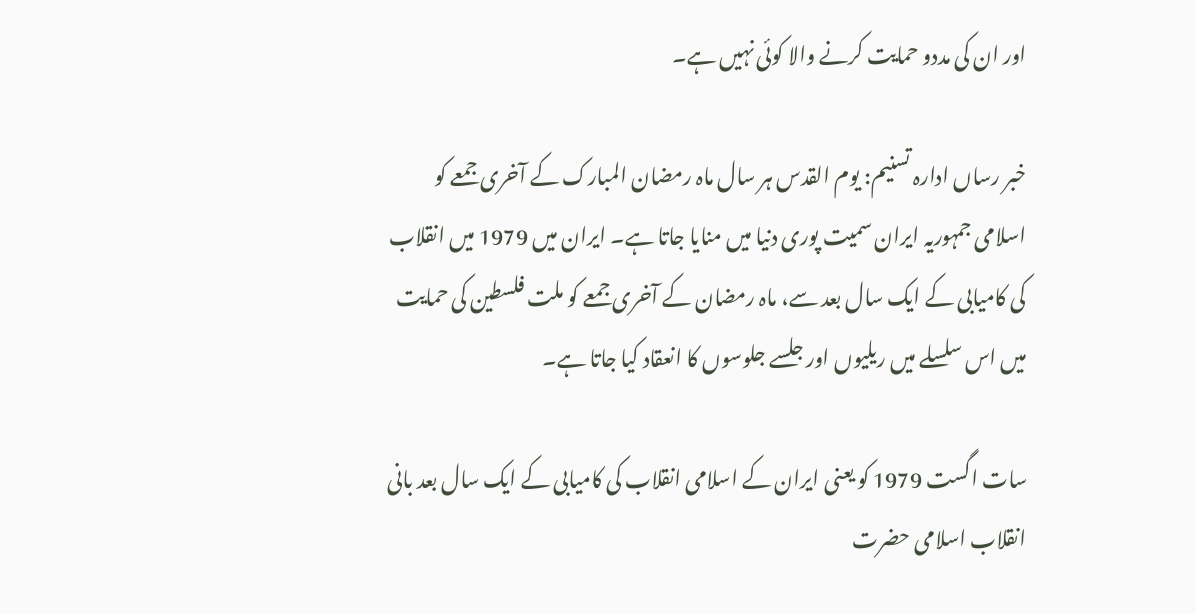اور ان کی مددو حمایت کرنے والا کوئی نہیں ہے۔

خبر رساں ادارہ تسنیم: یوم القدس ہر سال ماہ رمضان المبارک کے آخری جمعے کو اسلامی جمہوریہ ایران سمیت پوری دنیا میں منایا جاتا ہے۔ ایران میں 1979 میں انقلاب کی کامیابی کے ایک سال بعد سے، ماہ رمضان کے آخری جمعے کو ملت فلسطین کی حمایت میں اس سلسلے میں ریلیوں اور جلسے جلوسوں کا انعقاد کیا جاتا ہے۔

سات اگست 1979 کو یعنی ایران کے اسلامی انقلاب کی کامیابی کے ایک سال بعد بانی انقلاب اسلامی حضرت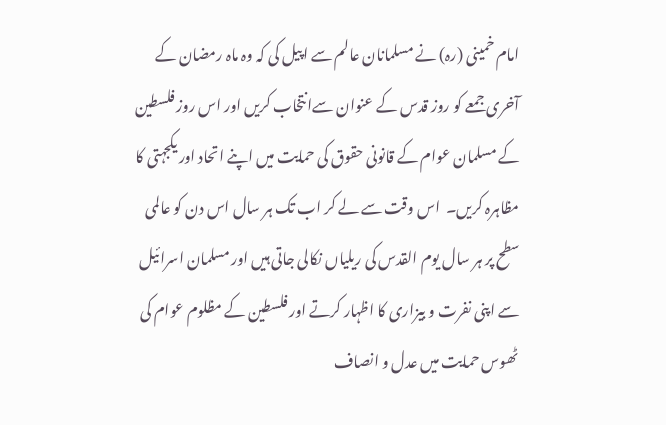امام خمینی (رہ) نے مسلمانان عالم سے اپیل کی کہ وہ ماہ رمضان کے آخری جمعے کو روز قدس کے عنوان سےانتخاب کریں اور اس روز فلسطین کے مسلمان عوام کے قانونی حقوق کی حمایت میں اپنے اتحاد اور یکجہتی کا مظاہرہ کریں۔  اس وقت سے لے کر اب تک ہر سال اس دن کو عالمی سطح پر ہر سال یوم القدس کی ریلیاں نکالی جاتی ہیں اور مسلمان اسرائیل سے اپنی نفرت و بیزاری کا اظہار کرتے اور فلسطین کے مظلوم عوام کی ٹھوس حمایت میں عدل و انصاف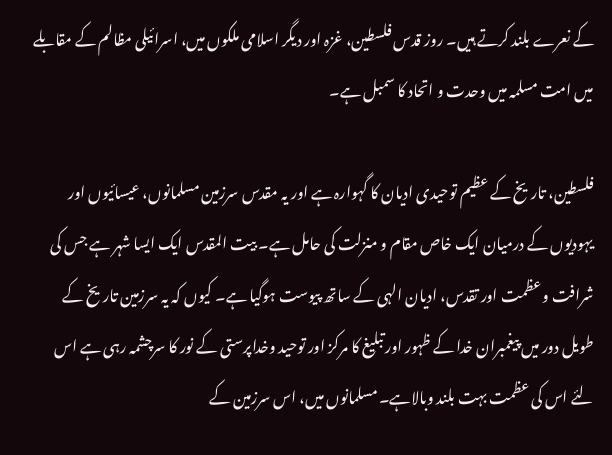کے نعرے بلند کرتے ہیں۔ روز قدس فلسطین، غزہ اور دیگر اسلامی ملکوں میں، اسرائیلی مظالم کے مقابلے میں امت مسلمہ میں وحدت و اتحاد کا سمبل ہے۔

فلسطین، تاریخ کے عظیم توحیدی ادیان کا گہوارہ ہے اور یہ مقدس سرزمین مسلمانوں، عیسائیوں اور یہودیوں کے درمیان ایک خاص مقام و منزلت کی حامل ہے۔ بیت المقدس ایک ایسا شہر ہے جس کی شرافت و عظمت اور تقدس، ادیان الہی کے ساتھ پیوست ہوگیا ہے۔ کیوں کہ یہ سرزمین تاریخ کے طویل دور میں پیغمبران خدا کے ظہور اور تبلیغ کا مرکز اور توحید وخداپرستی کے نور کا سرچشمہ رہی ہے اس لئے اس کی عظمت بہت بلند وبالاہے۔ مسلمانوں میں، اس سرزمین کے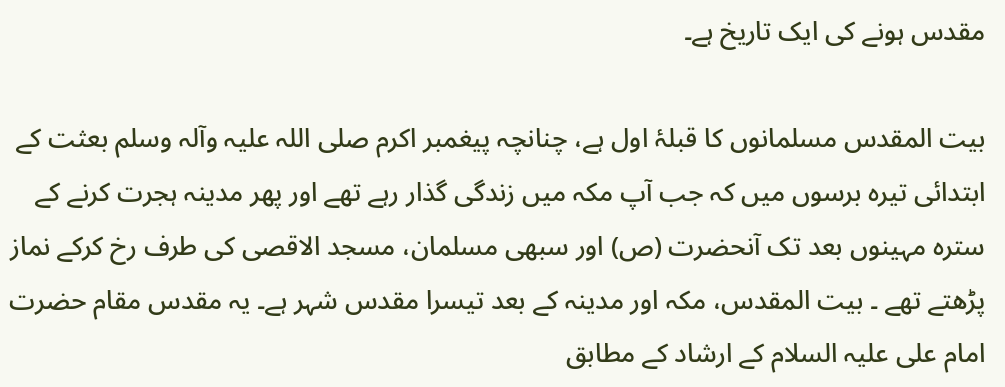مقدس ہونے کی ایک تاریخ ہے۔

بیت المقدس مسلمانوں کا قبلۂ اول ہے، چنانچہ پیغمبر اکرم صلی اللہ علیہ وآلہ وسلم بعثت کے ابتدائی تیرہ برسوں میں کہ جب آپ مکہ میں زندگی گذار رہے تھے اور پھر مدینہ ہجرت کرنے کے سترہ مہینوں بعد تک آنحضرت (ص) اور سبھی مسلمان، مسجد الاقصی کی طرف رخ کرکے نماز پڑھتے تھے ۔ بیت المقدس، مکہ اور مدینہ کے بعد تیسرا مقدس شہر ہے۔ یہ مقدس مقام حضرت امام علی علیہ السلام کے ارشاد کے مطابق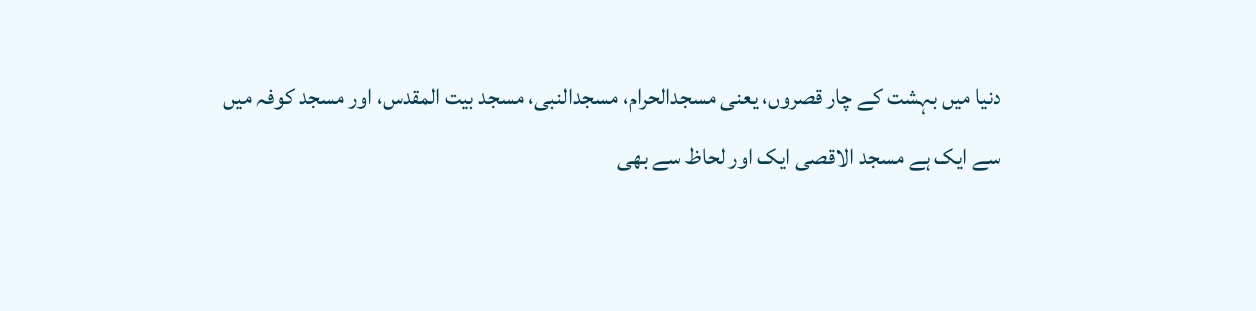دنیا میں بہشت کے چار قصروں، یعنی مسجدالحرام، مسجدالنبی، مسجد بیت المقدس، اور مسجد کوفہ میں سے ایک ہے مسجد الاقصی ایک اور لحاظ سے بھی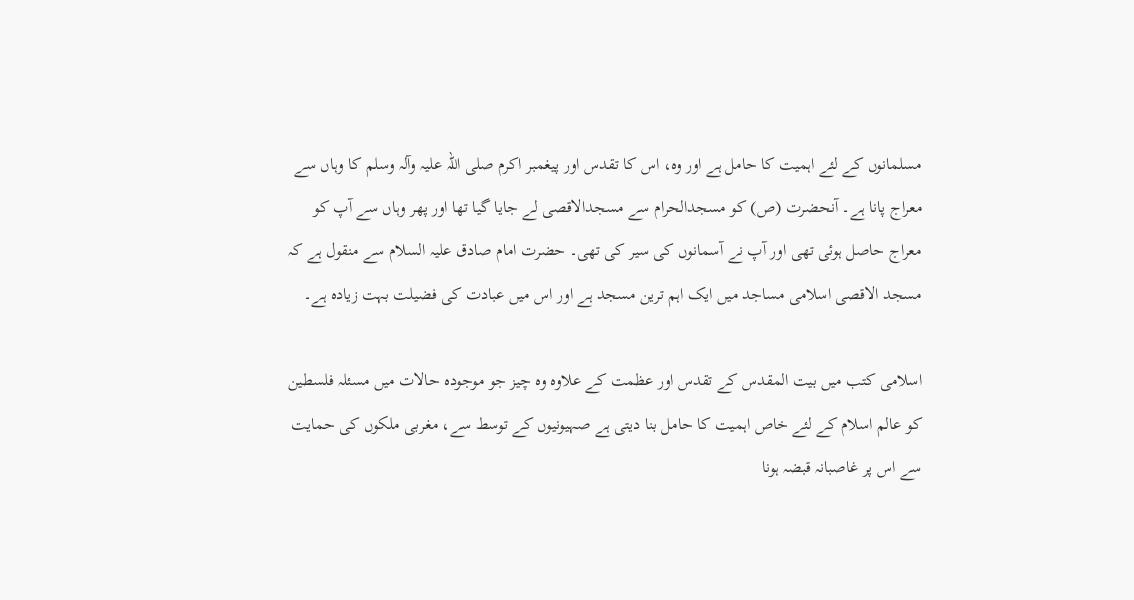مسلمانوں کے لئے اہمیت کا حامل ہے اور وہ، اس کا تقدس اور پیغمبر اکرم صلی اللہ علیہ وآلہ وسلم کا وہاں سے معراج پانا ہے۔ آنحضرت (ص) کو مسجدالحرام سے مسجدالاقصی لے جایا گیا تھا اور پھر وہاں سے آپ کو معراج حاصل ہوئی تھی اور آپ نے آسمانوں کی سیر کی تھی۔ حضرت امام صادق علیہ السلام سے منقول ہے کہ مسجد الاقصی اسلامی مساجد میں ایک اہم ترین مسجد ہے اور اس میں عبادت کی فضیلت بہت زیادہ ہے۔

اسلامی کتب میں بیت المقدس کے تقدس اور عظمت کے علاوہ وہ چیز جو موجودہ حالات میں مسئلہ فلسطین کو عالم اسلام کے لئے خاص اہمیت کا حامل بنا دیتی ہے صہیونیوں کے توسط سے، مغربی ملکوں کی حمایت سے اس پر غاصبانہ قبضہ ہونا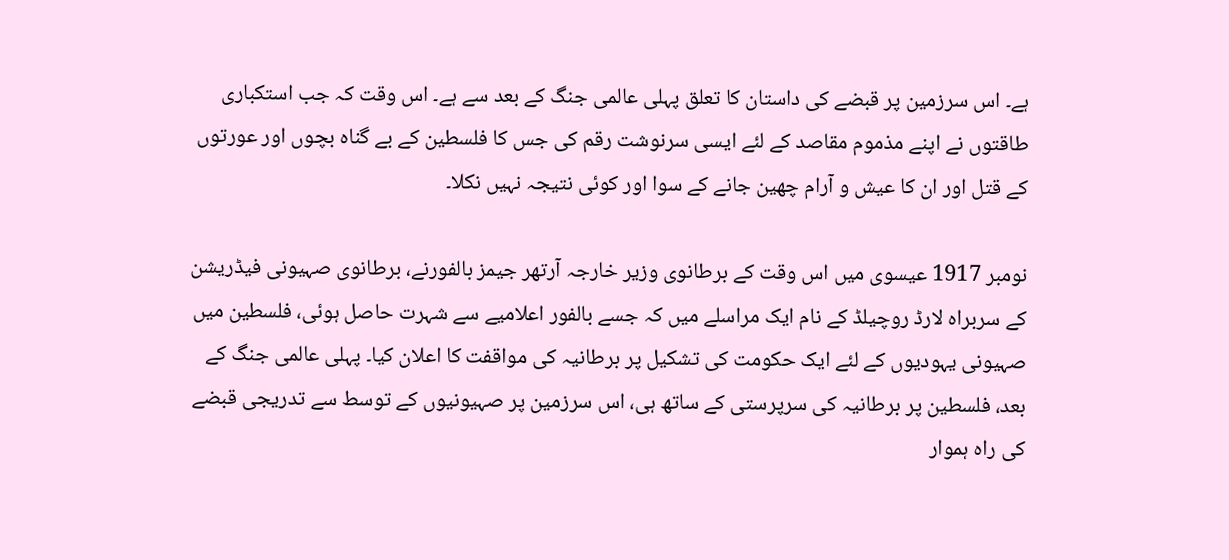ہے۔ اس سرزمین پر قبضے کی داستان کا تعلق پہلی عالمی جنگ کے بعد سے ہے۔ اس وقت کہ جب استکباری طاقتوں نے اپنے مذموم مقاصد کے لئے ایسی سرنوشت رقم کی جس کا فلسطین کے بے گناہ بچوں اور عورتوں کے قتل اور ان کا عیش و آرام چھین جانے کے سوا اور کوئی نتیجہ نہیں نکلا۔

نومبر 1917 عیسوی میں اس وقت کے برطانوی وزیر خارجہ آرتھر جیمز بالفورنے، برطانوی صہیونی فیڈریشن کے سربراہ لارڈ روچیلڈ کے نام ایک مراسلے میں کہ جسے بالفور اعلامیے سے شہرت حاصل ہوئی، فلسطین میں صہیونی یہودیوں کے لئے ایک حکومت کی تشکیل پر برطانیہ کی مواقفت کا اعلان کیا۔ پہلی عالمی جنگ کے بعد، فلسطین پر برطانیہ کی سرپرستی کے ساتھ ہی، اس سرزمین پر صہیونیوں کے توسط سے تدریجی قبضے کی راہ ہموار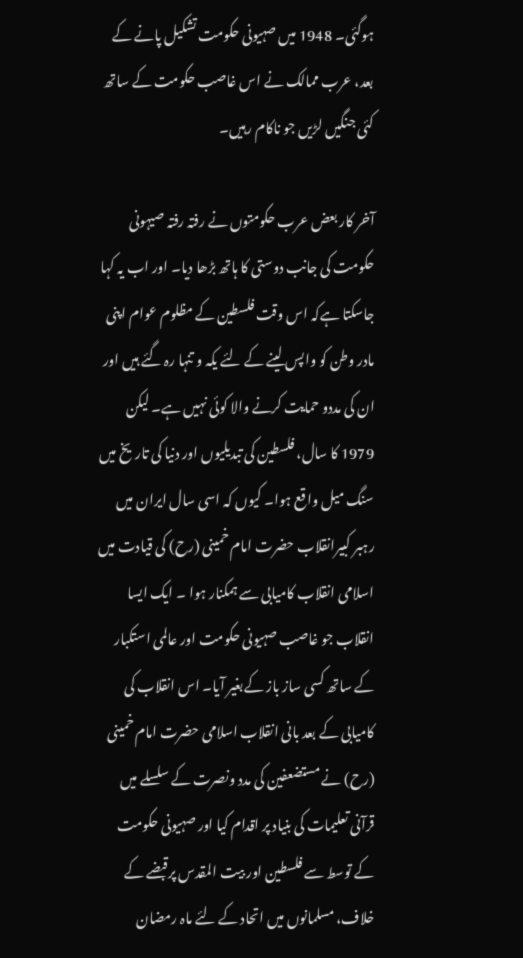ہوگئی۔ 1948 میں صہیونی حکومت تشکیل پانے کے بعد، عرب ممالک نے اس غاصب حکومت کے ساتھ کئی جنگیں لڑیں جو ناکام رہیں۔

آخر کار بعض عرب حکومتوں نے رفتہ رفتہ صیہونی حکومت کی جانب دوستی کا ہاتھ بڑھا دیا۔ اور اب یہ کہا جاسکتا ہےکہ اس وقت فلسطین کے مظلوم عوام اپنی مادر وطن کو واپس لینے کے لئے یکہ و تنہا رہ گئے ہیں اور ان کی مددو حمایت کرنے والا کوئی نہیں ہے۔ لیکن 1979 کا سال، فلسطین کی تبدیلیوں اور دنیا کی تاریخ میں سنگ میل واقع ہوا۔ کیوں کہ اسی سال ایران میں رہبر کبیرانقلاب حضرت امام خمینی (رح) کی قیادت میں اسلامی انقلاب کامیابی سے ہمکنار ہوا ۔ ایک ایسا انقلاب جو غاصب صہیونی حکومت اور عالمی استکبار کے ساتھ کسی ساز باز کےبغیر آیا۔ اس انقلاب کی کامیابی کے بعد بانی انقلاب اسلامی حضرت امام خمینی (رح) نے مستضعفین کی مدد ونصرت کے سلسلے میں قرآنی تعلیمات کی بنیاد پر اقدام کیا اور صہیونی حکومت کے توسط سے فلسطین اور بیت المقدس پرقبضے کے خلاف، مسلمانوں میں اتحاد کے لئے ماہ رمضان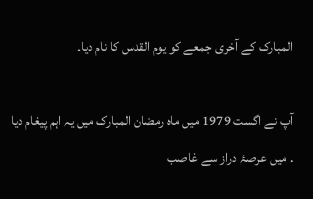المبارک کے آخری جمعے کو یوم القدس کا نام دیا۔

آپ نے اگست 1979 میں ماہ رمضان المبارک میں یہ اہم پیغام دیا . میں عرصۂ دراز سے غاصب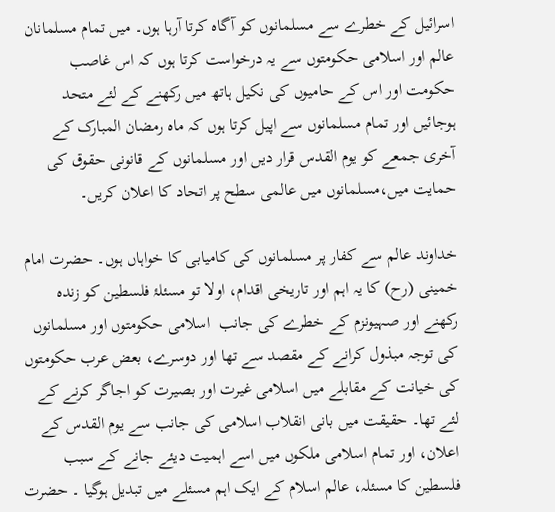اسرائیل کے خطرے سے مسلمانوں کو آگاہ کرتا آرہا ہوں۔ میں تمام مسلمانان عالم اور اسلامی حکومتوں سے یہ درخواست کرتا ہوں کہ اس غاصب حکومت اور اس کے حامیوں کی نکیل ہاتھ میں رکھنے کے لئے متحد ہوجائیں اور تمام مسلمانوں سے اپیل کرتا ہوں کہ ماہ رمضان المبارک کے آخری جمعے کو یوم القدس قرار دیں اور مسلمانوں کے قانونی حقوق کی حمایت میں،مسلمانوں میں عالمی سطح پر اتحاد کا اعلان کریں۔

خداوند عالم سے کفار پر مسلمانوں کی کامیابی کا خواہاں ہوں۔ حضرت امام خمینی (رح) کا یہ اہم اور تاریخی اقدام، اولا تو مسئلۂ فلسطین کو زندہ رکھنے اور صہیونزم کے خطرے کی جانب  اسلامی حکومتوں اور مسلمانوں کی توجہ مبذول کرانے کے مقصد سے تھا اور دوسرے، بعض عرب حکومتوں کی خیانت کے مقابلے میں اسلامی غیرت اور بصیرت کو اجاگر کرنے کے لئے تھا۔ حقیقت میں بانی انقلاب اسلامی کی جانب سے یوم القدس کے اعلان، اور تمام اسلامی ملکوں میں اسے اہمیت دیئے جانے کے سبب فلسطین کا مسئلہ، عالم اسلام کے ایک اہم مسئلے میں تبدیل ہوگیا ۔ حضرت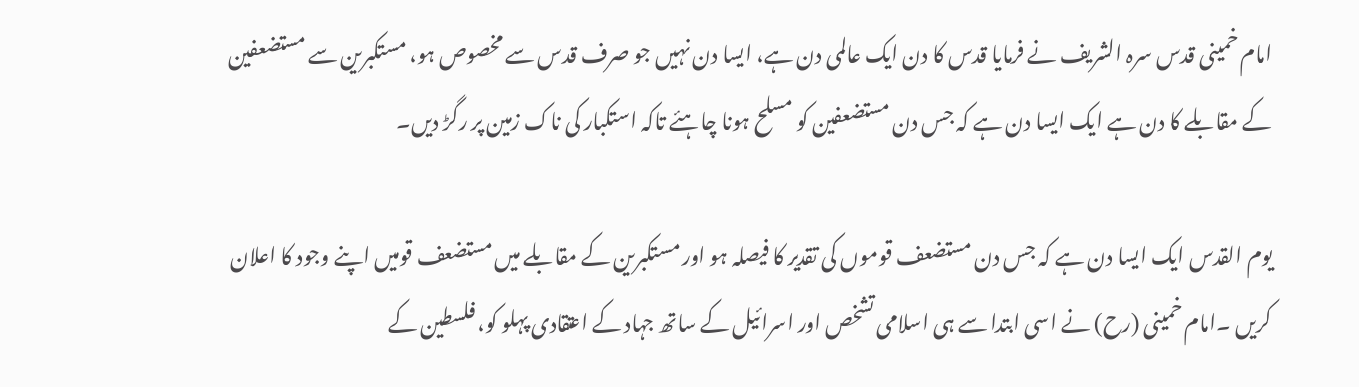امام خمینی قدس سرہ الشریف نے فرمایا قدس کا دن ایک عالمی دن ہے، ایسا دن نہیں جو صرف قدس سے مخصوص ہو، مستکبرین سے مستضعفین کے مقابلے کا دن ہے ایک ایسا دن ہے کہ جس دن مستضعفین کو مسلح ہونا چاہئے تاکہ استکبار کی ناک زمین پر رگڑ دیں۔

یوم القدس ایک ایسا دن ہے کہ جس دن مستضعف قوموں کی تقدیر کا فیصلہ ہو اور مستکبرین کے مقابلے میں مستضعف قومیں اپنے وجود کا اعلان کریں ۔امام خمینی (رح) نے اسی ابتدا سے ہی اسلامی تشخص اور اسرائیل کے ساتھ جہاد کے اعتقادی پہلو کو، فلسطین کے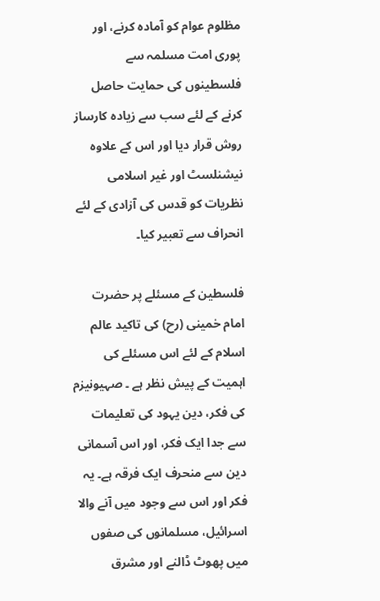مظلوم عوام کو آمادہ کرنے، اور پوری امت مسلمہ سے فلسطینوں کی حمایت حاصل کرنے کے لئے سب سے زیادہ کارساز روش قرار دیا اور اس کے علاوہ نیشنلسٹ اور غیر اسلامی نظریات کو قدس کی آزادی کے لئے انحراف سے تعبیر کیا۔

فلسطین کے مسئلے پر حضرت امام خمینی (رح) کی تاکید عالم اسلام کے لئے اس مسئلے کی اہمیت کے پیش نظر ہے ۔ صہیونیزم کی فکر، دین یہود کی تعلیمات سے جدا ایک فکر، اور اس آسمانی دین سے منحرف ایک فرقہ ہے۔ یہ فکر اور اس سے وجود میں آنے والا اسرائیل، مسلمانوں کی صفوں میں پھوٹ ڈالنے اور مشرق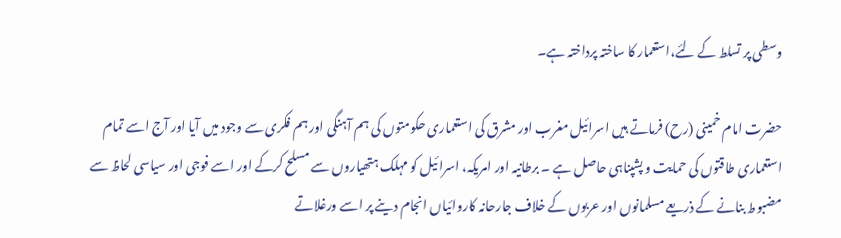وسطی پر تسلط کے لئے،استعمار کا ساختہ پرداختہ ہے۔

حضرت امام خمینی (رح) فرماتے ہیں اسرائیل مغرب اور مشرق کی استعماری حکومتوں کی ہم آہنگی اور ہم فکری سے وجود میں آیا اور آج اسے تمام استعماری طاقتوں کی حمایت و پشپناہی حاصل ہے ۔ برطانیہ اور امریکہ، اسرائیل کو مہلک ہتھیاروں سے مسلح کرکے اور اسے فوجی اور سیاسی لحاظ سے مضبوط بنانے کے ذریعے مسلمانوں اور عربوں کے خلاف جارحانہ کاروائیاں انجام دینے پر اسے ورغلاتے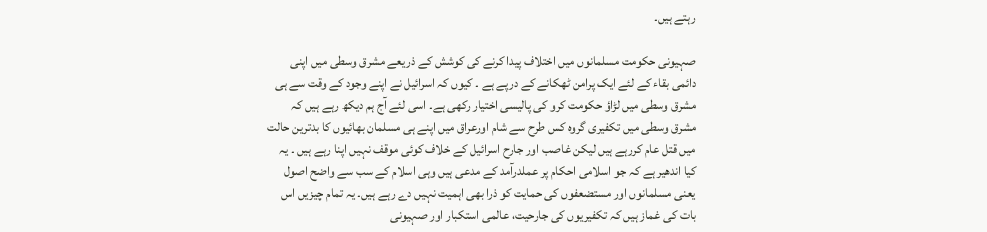رہتے ہیں۔

صہیونی حکومت مسلمانوں میں اختلاف پیدا کرنے کی کوشش کے ذریعے مشرق وسطی میں اپنی دائمی بقاء کے لئے ایک پرامن ٹھکانے کے درپے ہے ۔ کیوں کہ اسرائیل نے اپنے وجود کے وقت سے ہی مشرق وسطی میں لڑاؤ حکومت کرو کی پالیسی اختیار رکھی ہے۔ اسی لئے آج ہم دیکھ رہے ہیں کہ مشرق وسطی میں تکفیری گروہ کس طرح سے شام اورعراق میں اپنے ہی مسلمان بھائیوں کا بدترین حالت میں قتل عام کررہے ہیں لیکن غاصب اور جارح اسرائیل کے خلاف کوئی موقف نہیں اپنا رہے ہیں ۔ یہ کیا اندھیر ہے کہ جو اسلامی احکام پر عملدرآمد کے مدعی ہیں وہی اسلام کے سب سے واضح اصول یعنی مسلمانوں اور مستضعفوں کی حمایت کو ذرا بھی اہمیت نہیں دے رہے ہیں۔ یہ تمام چیزیں اس بات کی غماز ہیں کہ تکفیریوں کی جارحیت، عالمی استکبار اور صہیونی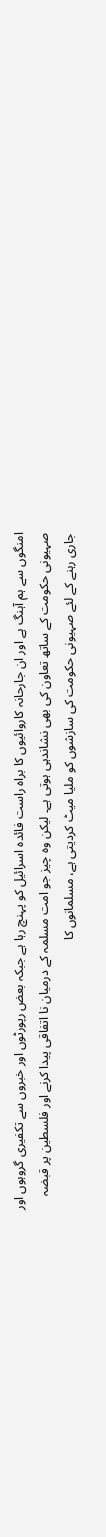امنگوں سے ہم آہنگ ہے اور ان جارحانہ کاروائیوں کا براہ راست فائدہ اسرائیل کو پہنچ رہا ہے جبکہ بعض رپورٹوں اور خبروں سے تکفیری گروہوں اور صہیونی حکومت کے ساتھ تعاون کی بھی نشاندہی ہوتی ہے۔ لیکن وہ چیز جو امت مسلمہ کے درمیان نا اتفاقی پیدا کرنے اور فلسطین پر قبضہ جاری رہنے کے لئے صہیونی حکومت کی سازشوں کو ملیا میٹ کردیتی ہے، مسلمانوں کا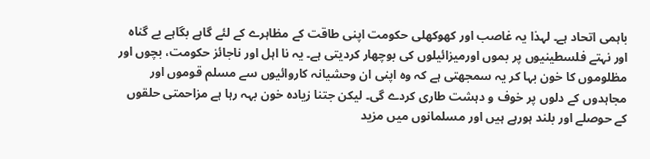باہمی اتحاد ہے۔ لہذا یہ غاصب اور کھوکھلی حکومت اپنی طاقت کے مظاہرے کے لئے گاہے بگاہے بے گناہ اور نہتے فلسطینیوں پر بموں اورمیزائیلوں کی بوچھار کردیتی ہے۔ یہ نا اہل اور ناجائز حکومت، بچوں اور مظلوموں کا خون بہا کر یہ سمجھتی ہے کہ وہ اپنی ان وحشیانہ کاروائیوں سے مسلم قوموں اور مجاہدوں کے دلوں پر خوف و دہشت طاری کردے گی۔ لیکن جتنا زیادہ خون بہہ رہا ہے مزاحمتی حلقوں کے حوصلے اور بلند ہورہے ہیں اور مسلمانوں میں مزید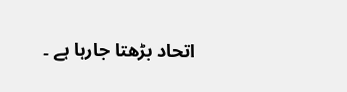اتحاد بڑھتا جارہا ہے ۔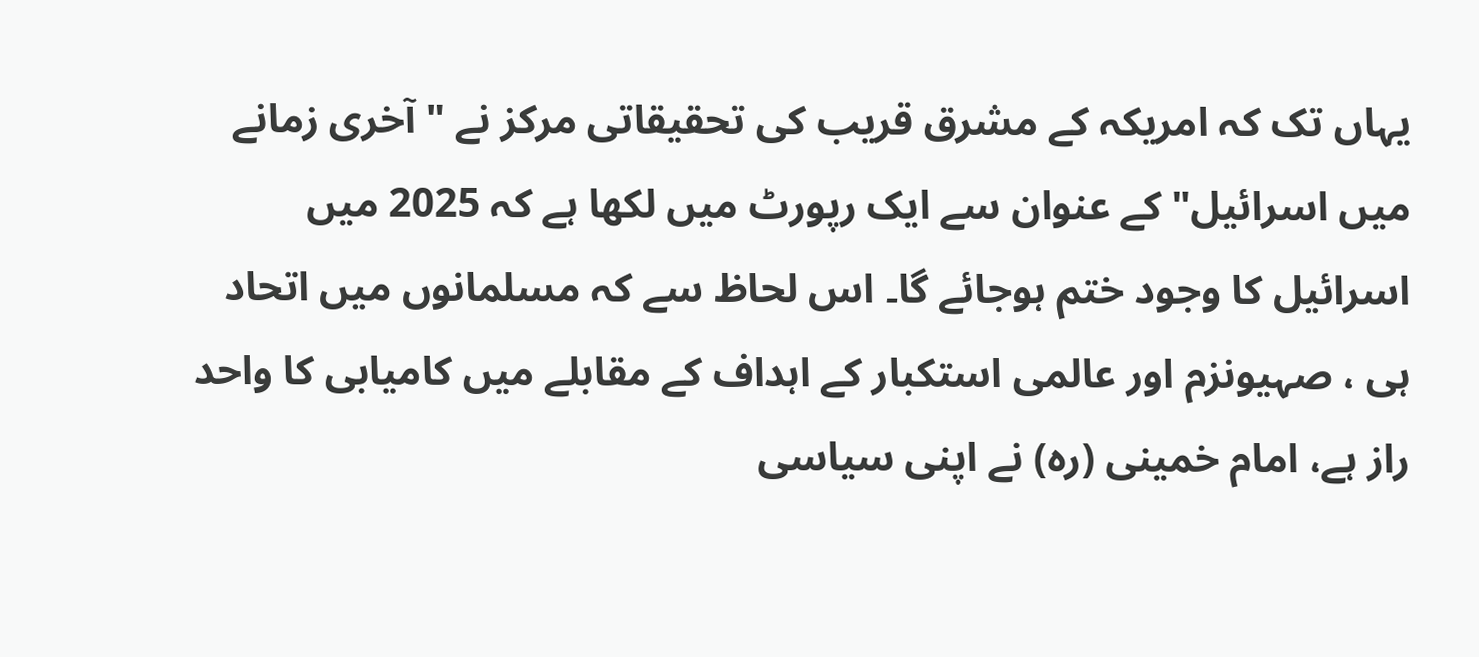یہاں تک کہ امریکہ کے مشرق قریب کی تحقیقاتی مرکز نے "آخری زمانے میں اسرائیل" کے عنوان سے ایک رپورٹ میں لکھا ہے کہ 2025 میں اسرائیل کا وجود ختم ہوجائے گا۔ اس لحاظ سے کہ مسلمانوں میں اتحاد ہی ، صہیونزم اور عالمی استکبار کے اہداف کے مقابلے میں کامیابی کا واحد راز ہے، امام خمینی (رہ) نے اپنی سیاسی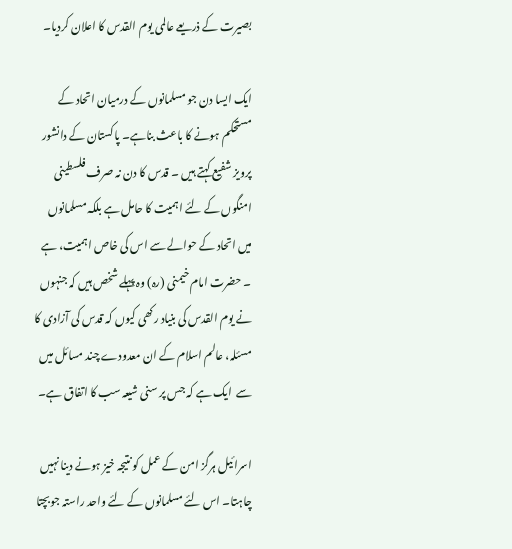بصیرت کے ذریعے عالمی یوم القدس کا اعلان کردیا۔

ایک ایسا دن جو مسلمانوں کے درمیان اتحاد کے مستحکم ہونے کا باعث بناہے۔ پاکستان کے دانشور پرویز شفیع کہتے ہیں ۔ قدس کا دن نہ صرف فلسطینی امنگوں کے لئے اہمیت کا حامل ہے بلکہ مسلمانوں میں اتحاد کے حوالے سے اس کی خاص اہمیت، ہے ۔ حضرت امام خیمنی (رہ) وہ پہلے شخص ہیں کہ جنہوں نے یوم القدس کی بنیاد رکھی کیوں کہ قدس کی آزادی کا مسئلہ، عالم اسلام کے ان معدودے چند مسائل میں سے  ایک ہے کہ جس پر سنی شیعہ سب کا اتفاق ہے۔

اسرائیل ہرگز امن کے عمل کو نتیجہ خیز ہونے دینا نہیں چاہتا۔ اس لئے مسلمانوں کے لئے واحد راستہ جوبچتا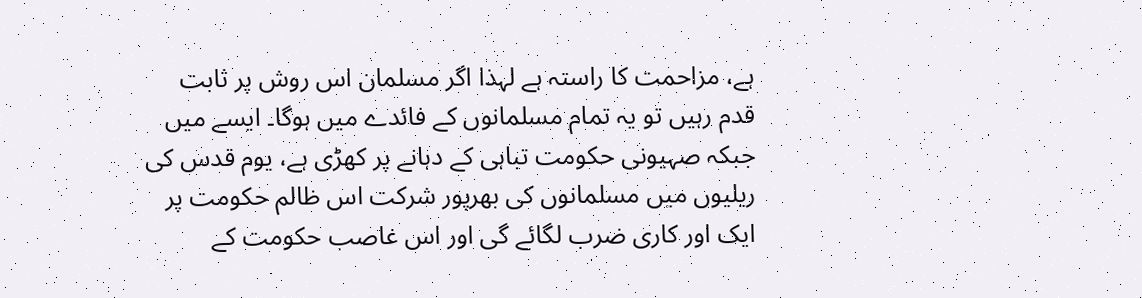ہے، مزاحمت کا راستہ ہے لہذا اگر مسلمان اس روش پر ثابت قدم رہیں تو یہ تمام مسلمانوں کے فائدے میں ہوگا۔ ایسے میں جبکہ صہیونی حکومت تباہی کے دہانے پر کھڑی ہے، یوم قدس کی ریلیوں میں مسلمانوں کی بھرپور شرکت اس ظالم حکومت پر ایک اور کاری ضرب لگائے گی اور اس غاصب حکومت کے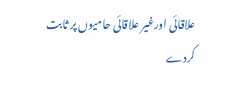علاقائی اورغیر علاقائی حامیوں پر ثابت کردے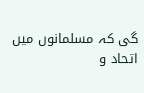گی کہ مسلمانوں میں اتحاد و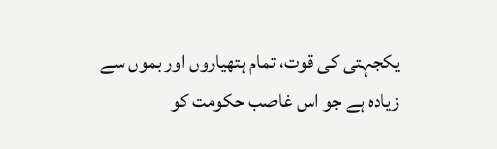یکجہتی کی قوت، تمام ہتھیاروں اور بموں سے زیادہ ہے جو اس غاصب حکومت کو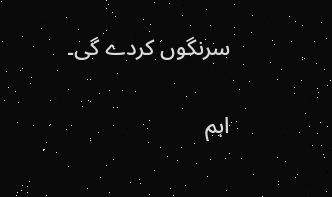سرنگوں کردے گی۔

اہم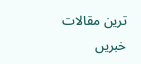ترین مقالات خبریں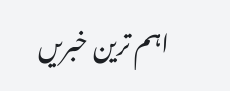اہم ترین خبریں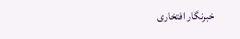خبرنگار افتخاری